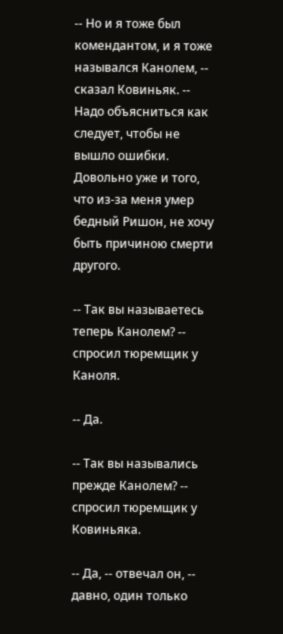-- Но и я тоже был комендантом, и я тоже назывался Канолем, -- сказал Ковиньяк. -- Надо объясниться как следует, чтобы не вышло ошибки. Довольно уже и того, что из-за меня умер бедный Ришон, не хочу быть причиною смерти другого.

-- Так вы называетесь теперь Канолем? -- спросил тюремщик у Каноля.

-- Да.

-- Так вы назывались прежде Канолем? -- спросил тюремщик у Ковиньяка.

-- Да, -- отвечал он, -- давно, один только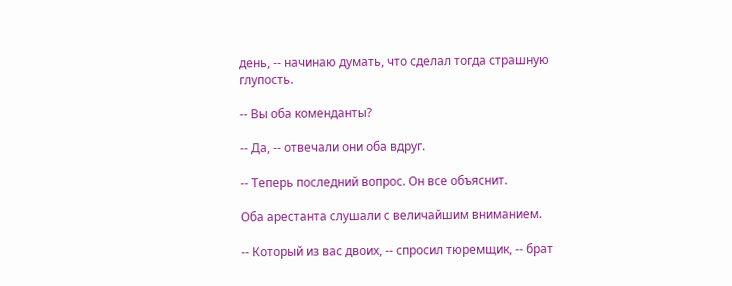день, -- начинаю думать, что сделал тогда страшную глупость.

-- Вы оба коменданты?

-- Да, -- отвечали они оба вдруг.

-- Теперь последний вопрос. Он все объяснит.

Оба арестанта слушали с величайшим вниманием.

-- Который из вас двоих, -- спросил тюремщик, -- брат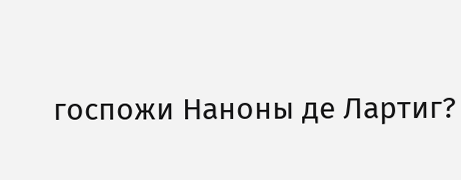госпожи Наноны де Лартиг?